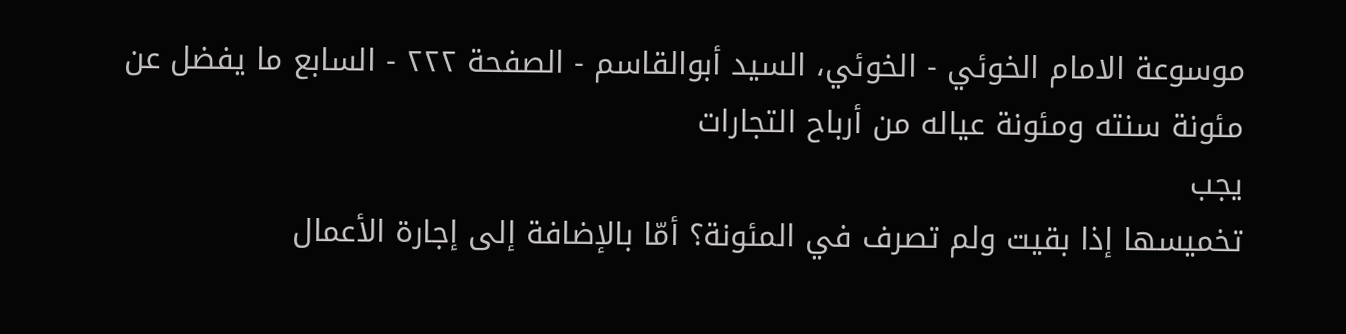موسوعة الامام الخوئي - الخوئي، السيد أبوالقاسم - الصفحة ٢٢٢ - السابع ما يفضل عن مئونة سنته ومئونة عياله من أرباح التجارات
يجب
تخميسها إذا بقيت ولم تصرف في المئونة؟ أمّا بالإضافة إلى إجارة الأعمال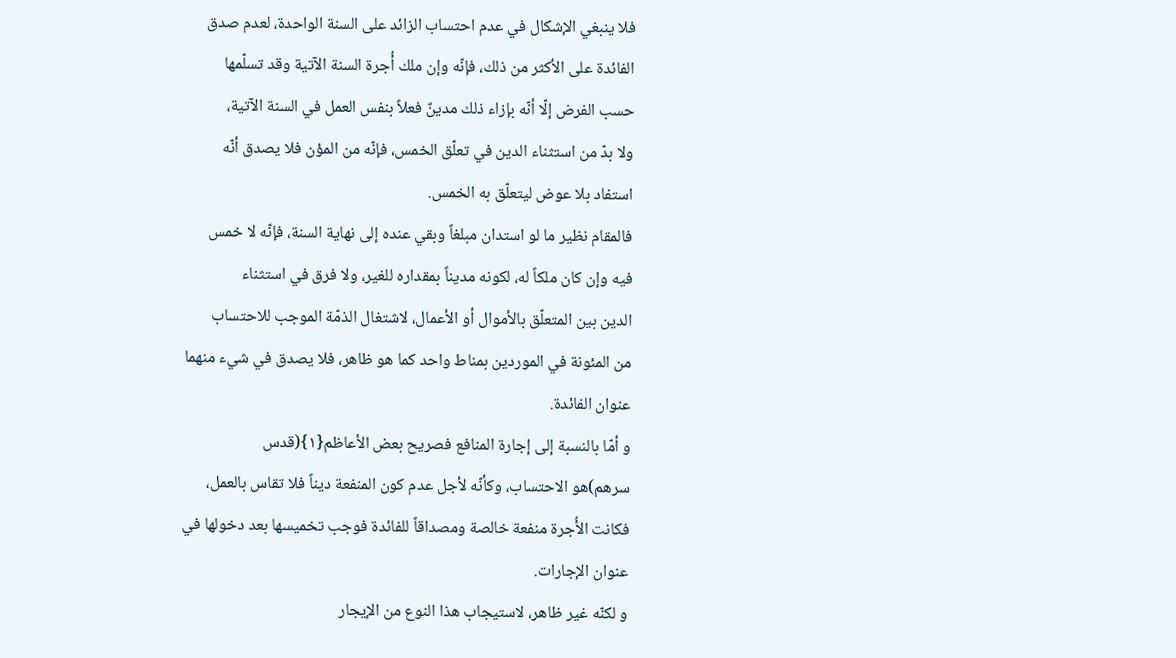فلا ينبغي الإشكال في عدم احتساب الزائد على السنة الواحدة، لعدم صدق
الفائدة على الأكثر من ذلك، فإنّه وإن ملك أُجرة السنة الآتية وقد تسلّمها
حسب الفرض إلّا أنّه بإزاء ذلك مدينٌ فعلاً بنفس العمل في السنة الآتية،
ولا بدّ من استثناء الدين في تعلّق الخمس، فإنّه من المؤن فلا يصدق أنّه
استفاد بلا عوض ليتعلّق به الخمس.
فالمقام نظير ما لو استدان مبلغاً وبقي عنده إلى نهاية السنة، فإنّه لا خمس
فيه وإن كان ملكاً له، لكونه مديناً بمقداره للغير، ولا فرق في استثناء
الدين بين المتعلّق بالأموال أو الأعمال، لاشتغال الذمّة الموجب للاحتساب
من المئونة في الموردين بمناط واحد كما هو ظاهر، فلا يصدق في شيء منهما
عنوان الفائدة.
و أمّا بالنسبة إلى إجارة المنافع فصريح بعض الأعاظم{١}(قدس
سرهم)هو الاحتساب، وكأنّه لأجل عدم كون المنفعة ديناً فلا تقاس بالعمل،
فكانت الأُجرة منفعة خالصة ومصداقاً للفائدة فوجب تخميسها بعد دخولها في
عنوان الإجارات.
و لكنّه غير ظاهر، لاستيجاب هذا النوع من الإيجار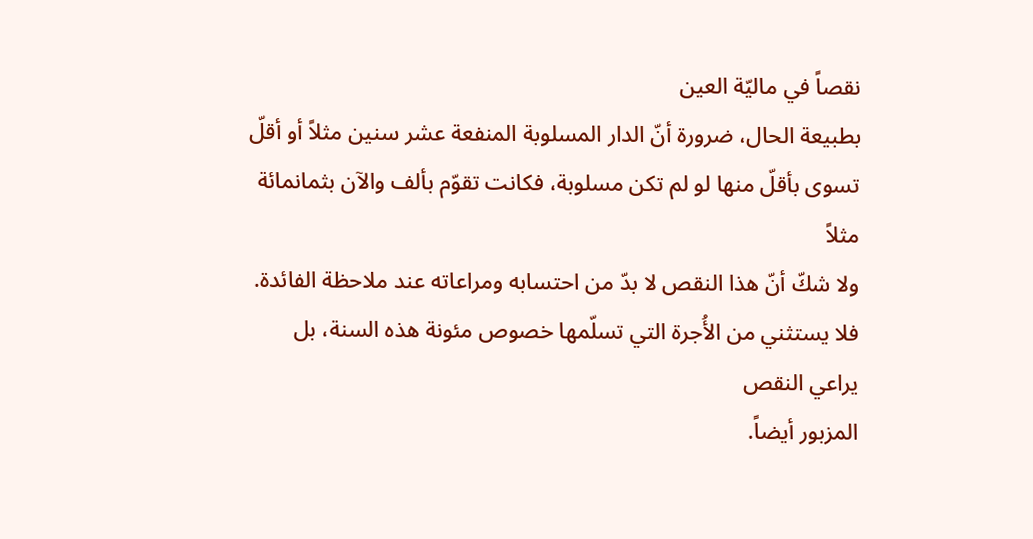نقصاً في ماليّة العين
بطبيعة الحال، ضرورة أنّ الدار المسلوبة المنفعة عشر سنين مثلاً أو أقلّ
تسوى بأقلّ منها لو لم تكن مسلوبة، فكانت تقوّم بألف والآن بثمانمائة مثلاً
ولا شكّ أنّ هذا النقص لا بدّ من احتسابه ومراعاته عند ملاحظة الفائدة.
فلا يستثني من الأُجرة التي تسلّمها خصوص مئونة هذه السنة، بل يراعي النقص
المزبور أيضاً.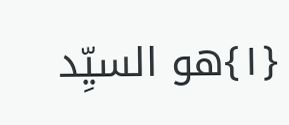{١}هو السيِّد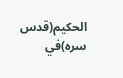الحكيم(قدس سره)في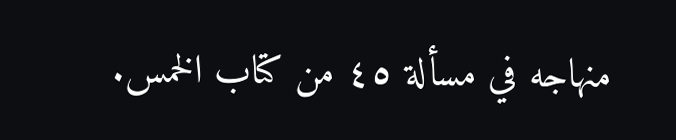منهاجه في مسألة ٤٥ من كتاب الخمس.